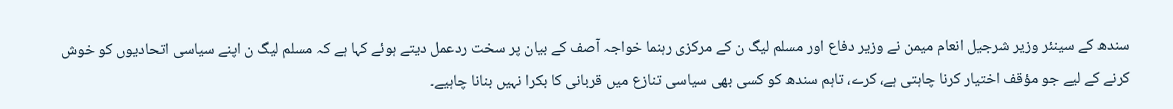سندھ کے سینئر وزیر شرجیل انعام میمن نے وزیر دفاع اور مسلم لیگ ن کے مرکزی رہنما خواجہ آصف کے بیان پر سخت ردعمل دیتے ہوئے کہا ہے کہ مسلم لیگ ن اپنے سیاسی اتحادیوں کو خوش کرنے کے لیے جو مؤقف اختیار کرنا چاہتی ہے، کرے، تاہم سندھ کو کسی بھی سیاسی تنازع میں قربانی کا بکرا نہیں بنانا چاہیے۔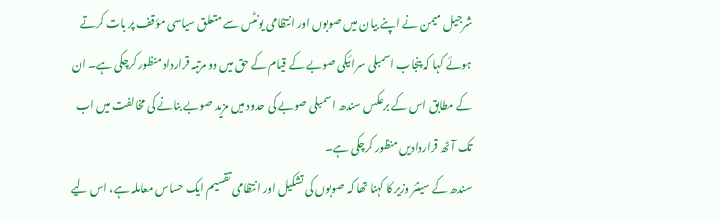شرجیل میمن نے اپنے بیان میں صوبوں اور انتظامی یونٹس سے متعلق سیاسی مؤقف پر بات کرتے ہوئے کہا کہ پنجاب اسمبلی سرائیکی صوبے کے قیام کے حق میں دو مرتبہ قرارداد منظور کرچکی ہے۔ ان کے مطابق اس کے برعکس سندھ اسمبلی صوبے کی حدود میں مزید صوبے بنانے کی مخالفت میں اب تک آٹھ قراردادیں منظور کرچکی ہے۔
سندھ کے سینئر وزیر کا کہنا تھا کہ صوبوں کی تشکیل اور انتظامی تقسیم ایک حساس معاملہ ہے، اس لیے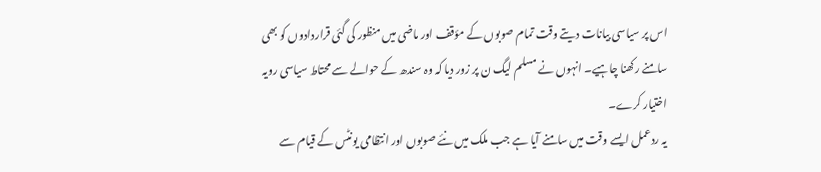اس پر سیاسی بیانات دیتے وقت تمام صوبوں کے مؤقف اور ماضی میں منظور کی گئی قراردادوں کو بھی سامنے رکھنا چاہیے۔ انہوں نے مسلم لیگ ن پر زور دیا کہ وہ سندھ کے حوالے سے محتاط سیاسی رویہ اختیار کرے۔
یہ ردعمل ایسے وقت میں سامنے آیا ہے جب ملک میں نئے صوبوں اور انتظامی یونٹس کے قیام سے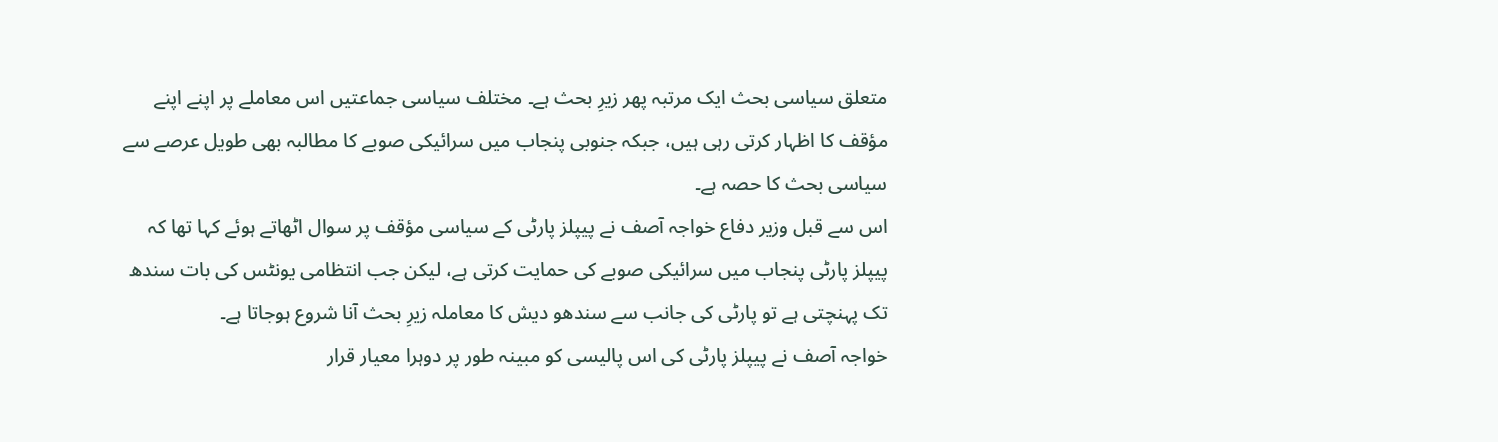متعلق سیاسی بحث ایک مرتبہ پھر زیرِ بحث ہے۔ مختلف سیاسی جماعتیں اس معاملے پر اپنے اپنے مؤقف کا اظہار کرتی رہی ہیں، جبکہ جنوبی پنجاب میں سرائیکی صوبے کا مطالبہ بھی طویل عرصے سے سیاسی بحث کا حصہ ہے۔
اس سے قبل وزیر دفاع خواجہ آصف نے پیپلز پارٹی کے سیاسی مؤقف پر سوال اٹھاتے ہوئے کہا تھا کہ پیپلز پارٹی پنجاب میں سرائیکی صوبے کی حمایت کرتی ہے، لیکن جب انتظامی یونٹس کی بات سندھ تک پہنچتی ہے تو پارٹی کی جانب سے سندھو دیش کا معاملہ زیرِ بحث آنا شروع ہوجاتا ہے۔
خواجہ آصف نے پیپلز پارٹی کی اس پالیسی کو مبینہ طور پر دوہرا معیار قرار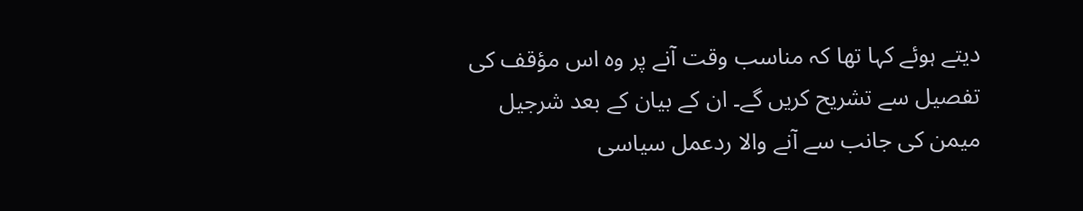دیتے ہوئے کہا تھا کہ مناسب وقت آنے پر وہ اس مؤقف کی تفصیل سے تشریح کریں گے۔ ان کے بیان کے بعد شرجیل میمن کی جانب سے آنے والا ردعمل سیاسی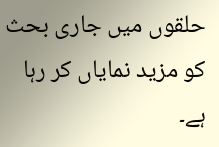حلقوں میں جاری بحث کو مزید نمایاں کر رہا ہے۔